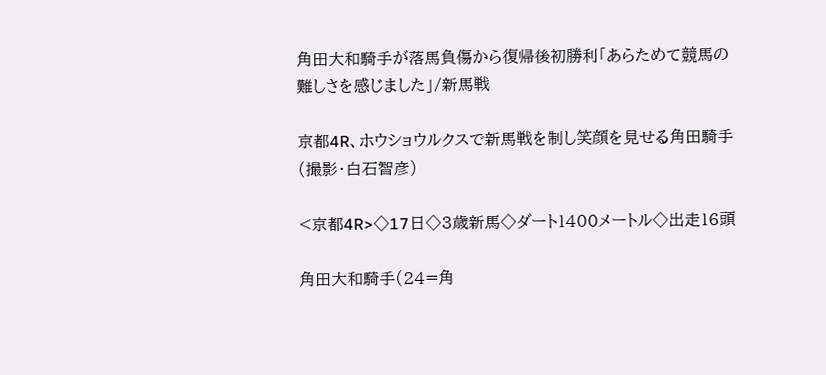角田大和騎手が落馬負傷から復帰後初勝利「あらためて競馬の難しさを感じました」/新馬戦

京都4R、ホウショウルクスで新馬戦を制し笑顔を見せる角田騎手(撮影・白石智彦)

<京都4R>◇17日◇3歳新馬◇ダート1400メートル◇出走16頭

角田大和騎手(24=角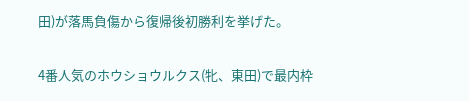田)が落馬負傷から復帰後初勝利を挙げた。

4番人気のホウショウルクス(牝、東田)で最内枠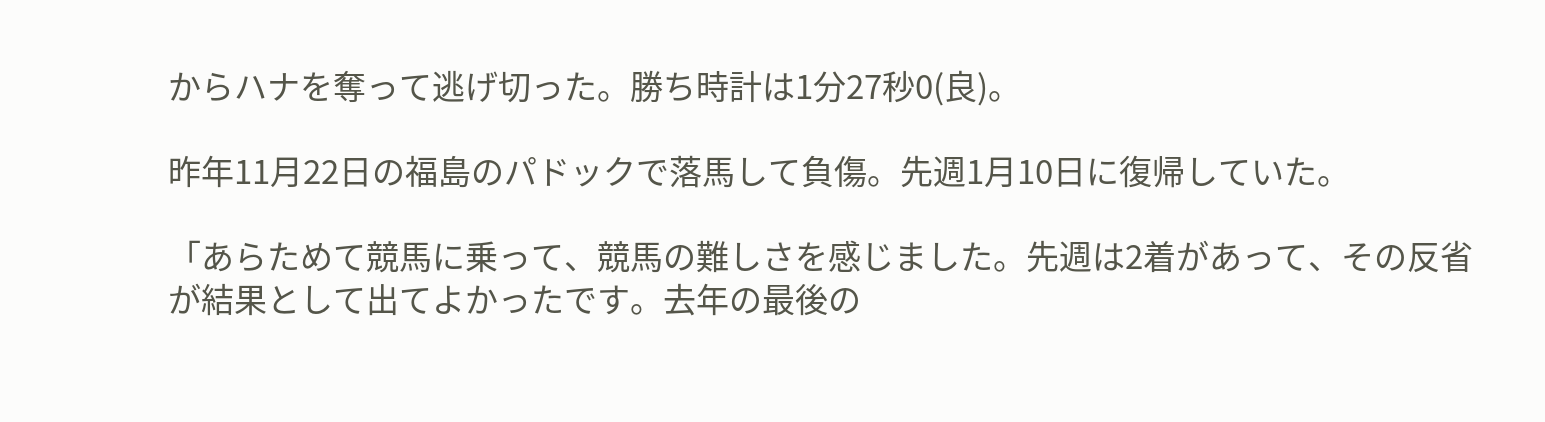からハナを奪って逃げ切った。勝ち時計は1分27秒0(良)。

昨年11月22日の福島のパドックで落馬して負傷。先週1月10日に復帰していた。

「あらためて競馬に乗って、競馬の難しさを感じました。先週は2着があって、その反省が結果として出てよかったです。去年の最後の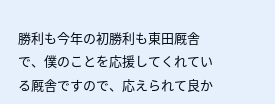勝利も今年の初勝利も東田厩舎で、僕のことを応援してくれている厩舎ですので、応えられて良か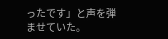ったです」と声を弾ませていた。